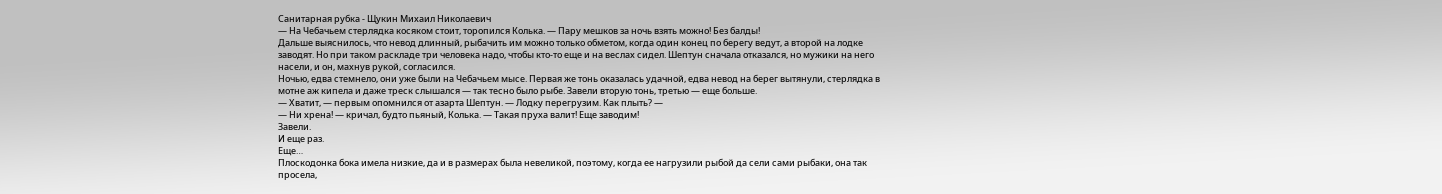Санитарная рубка - Щукин Михаил Николаевич
— На Чебачьем стерлядка косяком стоит, торопился Колька. — Пару мешков за ночь взять можно! Без балды!
Дальше выяснилось, что невод длинный, рыбачить им можно только обметом, когда один конец по берегу ведут, а второй на лодке заводят. Но при таком раскладе три человека надо, чтобы кто-то еще и на веслах сидел. Шептун сначала отказался, но мужики на него насели, и он, махнув рукой, согласился.
Ночью, едва стемнело, они уже были на Чебачьем мысе. Первая же тонь оказалась удачной, едва невод на берег вытянули, стерлядка в мотне аж кипела и даже треск слышался — так тесно было рыбе. Завели вторую тонь, третью — еще больше.
— Хватит, — первым опомнился от азарта Шептун. — Лодку перегрузим. Как плыть? —
— Ни хрена! — кричал, будто пьяный, Колька. — Такая пруха валит! Еще заводим!
Завели.
И еще раз.
Еще…
Плоскодонка бока имела низкие, да и в размерах была невеликой, поэтому, когда ее нагрузили рыбой да сели сами рыбаки, она так просела,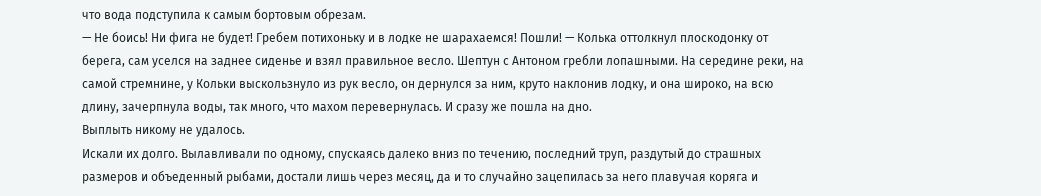что вода подступила к самым бортовым обрезам.
— Не боись! Ни фига не будет! Гребем потихоньку и в лодке не шарахаемся! Пошли! — Колька оттолкнул плоскодонку от берега, сам уселся на заднее сиденье и взял правильное весло. Шептун с Антоном гребли лопашными. На середине реки, на самой стремнине, у Кольки выскользнуло из рук весло, он дернулся за ним, круто наклонив лодку, и она широко, на всю длину, зачерпнула воды, так много, что махом перевернулась. И сразу же пошла на дно.
Выплыть никому не удалось.
Искали их долго. Вылавливали по одному, спускаясь далеко вниз по течению, последний труп, раздутый до страшных размеров и объеденный рыбами, достали лишь через месяц, да и то случайно зацепилась за него плавучая коряга и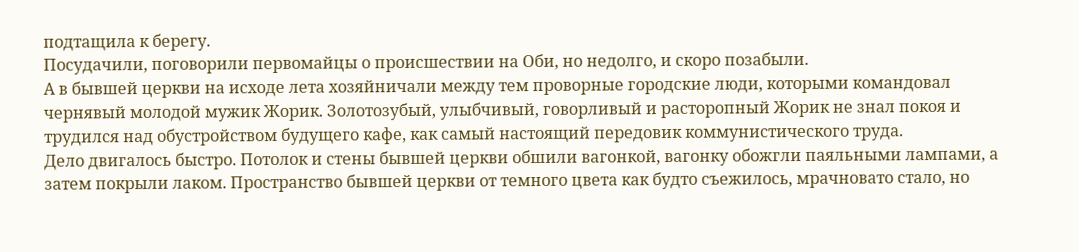подтащила к берегу.
Посудачили, поговорили первомайцы о происшествии на Оби, но недолго, и скоро позабыли.
А в бывшей церкви на исходе лета хозяйничали между тем проворные городские люди, которыми командовал чернявый молодой мужик Жорик. Золотозубый, улыбчивый, говорливый и расторопный Жорик не знал покоя и трудился над обустройством будущего кафе, как самый настоящий передовик коммунистического труда.
Дело двигалось быстро. Потолок и стены бывшей церкви обшили вагонкой, вагонку обожгли паяльными лампами, а затем покрыли лаком. Пространство бывшей церкви от темного цвета как будто съежилось, мрачновато стало, но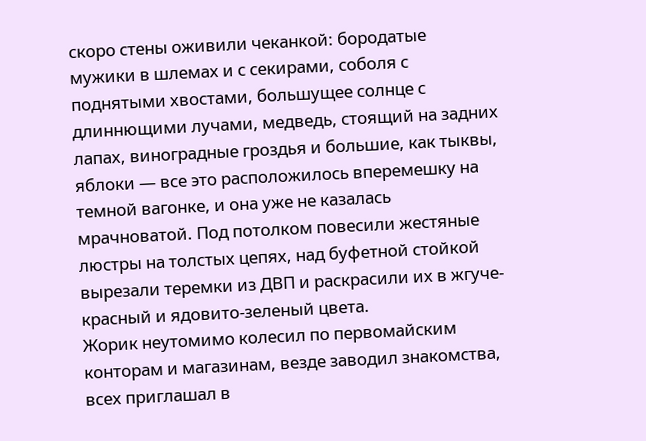скоро стены оживили чеканкой: бородатые мужики в шлемах и с секирами, соболя с поднятыми хвостами, большущее солнце с длиннющими лучами, медведь, стоящий на задних лапах, виноградные гроздья и большие, как тыквы, яблоки — все это расположилось вперемешку на темной вагонке, и она уже не казалась мрачноватой. Под потолком повесили жестяные люстры на толстых цепях, над буфетной стойкой вырезали теремки из ДВП и раскрасили их в жгуче-красный и ядовито-зеленый цвета.
Жорик неутомимо колесил по первомайским конторам и магазинам, везде заводил знакомства, всех приглашал в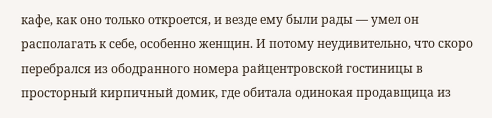кафе, как оно только откроется, и везде ему были рады — умел он располагать к себе, особенно женщин. И потому неудивительно, что скоро перебрался из ободранного номера райцентровской гостиницы в просторный кирпичный домик, где обитала одинокая продавщица из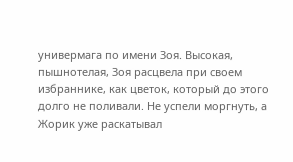универмага по имени Зоя. Высокая, пышнотелая, Зоя расцвела при своем избраннике, как цветок, который до этого долго не поливали. Не успели моргнуть, а Жорик уже раскатывал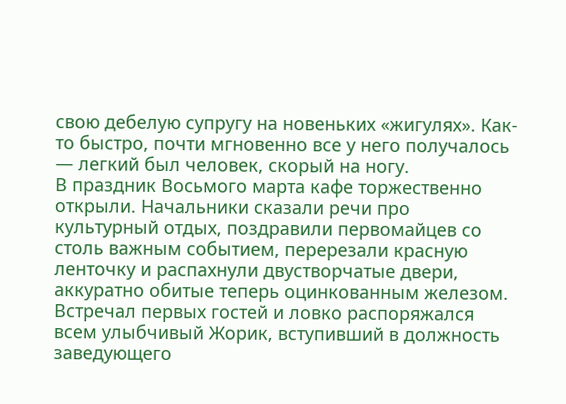свою дебелую супругу на новеньких «жигулях». Как-то быстро, почти мгновенно все у него получалось — легкий был человек, скорый на ногу.
В праздник Восьмого марта кафе торжественно открыли. Начальники сказали речи про культурный отдых, поздравили первомайцев со столь важным событием, перерезали красную ленточку и распахнули двустворчатые двери, аккуратно обитые теперь оцинкованным железом. Встречал первых гостей и ловко распоряжался всем улыбчивый Жорик, вступивший в должность заведующего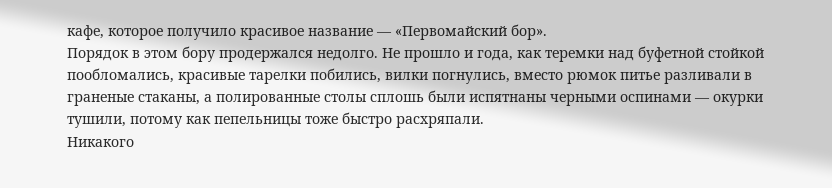кафе, которое получило красивое название — «Первомайский бор».
Порядок в этом бору продержался недолго. Не прошло и года, как теремки над буфетной стойкой пообломались, красивые тарелки побились, вилки погнулись, вместо рюмок питье разливали в граненые стаканы, а полированные столы сплошь были испятнаны черными оспинами — окурки тушили, потому как пепельницы тоже быстро расхряпали.
Никакого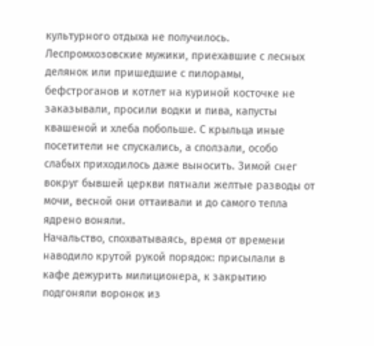культурного отдыха не получилось. Леспромхозовские мужики, приехавшие с лесных делянок или пришедшие с пилорамы, бефстроганов и котлет на куриной косточке не заказывали, просили водки и пива, капусты квашеной и хлеба побольше. С крыльца иные посетители не спускались, а сползали, особо слабых приходилось даже выносить. Зимой снег вокруг бывшей церкви пятнали желтые разводы от мочи, весной они оттаивали и до самого тепла ядрено воняли.
Начальство, спохватываясь, время от времени наводило крутой рукой порядок: присылали в кафе дежурить милиционера, к закрытию подгоняли воронок из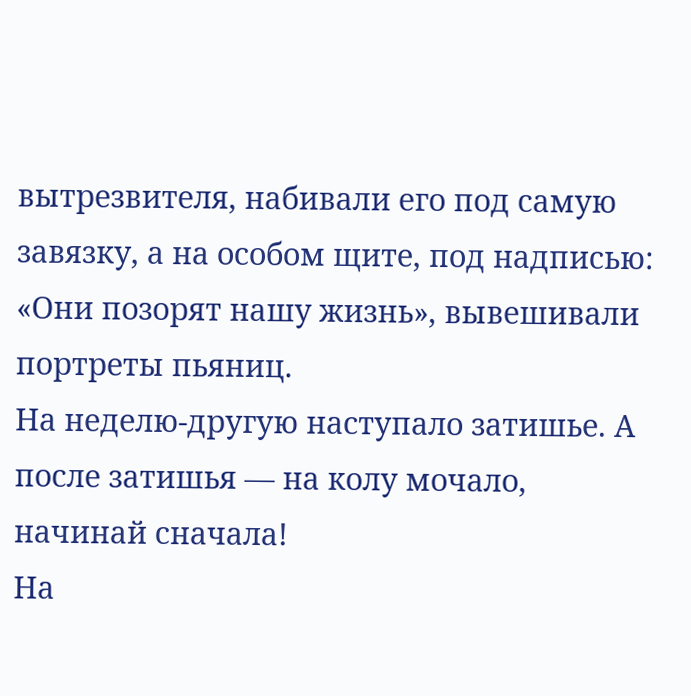вытрезвителя, набивали его под самую завязку, а на особом щите, под надписью: «Они позорят нашу жизнь», вывешивали портреты пьяниц.
На неделю-другую наступало затишье. А после затишья — на колу мочало, начинай сначала!
На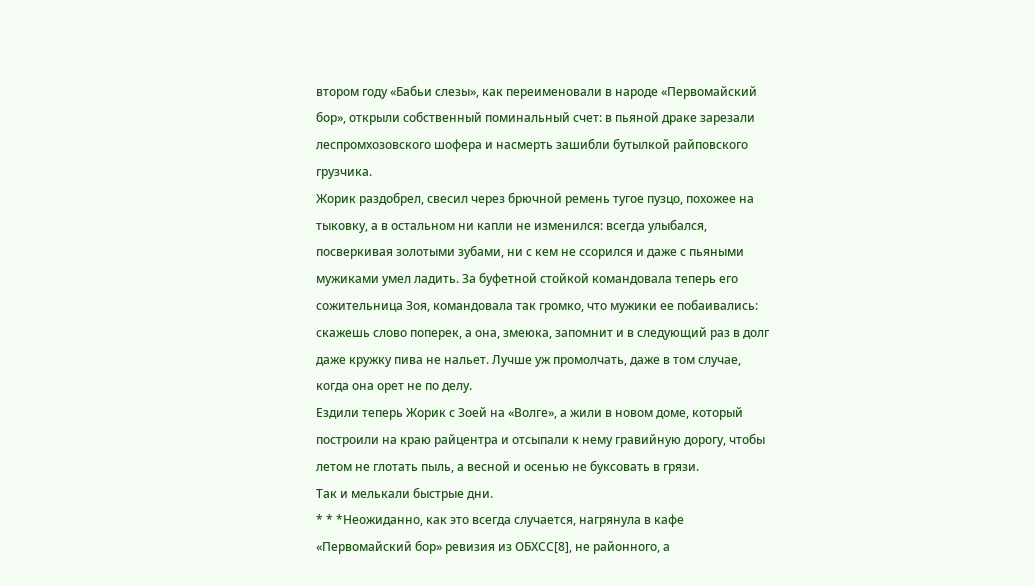втором году «Бабьи слезы», как переименовали в народе «Первомайский бор», открыли собственный поминальный счет: в пьяной драке зарезали леспромхозовского шофера и насмерть зашибли бутылкой райповского грузчика.
Жорик раздобрел, свесил через брючной ремень тугое пузцо, похожее на тыковку, а в остальном ни капли не изменился: всегда улыбался, посверкивая золотыми зубами, ни с кем не ссорился и даже с пьяными мужиками умел ладить. За буфетной стойкой командовала теперь его сожительница Зоя, командовала так громко, что мужики ее побаивались: скажешь слово поперек, а она, змеюка, запомнит и в следующий раз в долг даже кружку пива не нальет. Лучше уж промолчать, даже в том случае, когда она орет не по делу.
Ездили теперь Жорик с Зоей на «Волге», а жили в новом доме, который построили на краю райцентра и отсыпали к нему гравийную дорогу, чтобы летом не глотать пыль, а весной и осенью не буксовать в грязи.
Так и мелькали быстрые дни.
* * *Неожиданно, как это всегда случается, нагрянула в кафе «Первомайский бор» ревизия из ОБХСС[8], не районного, а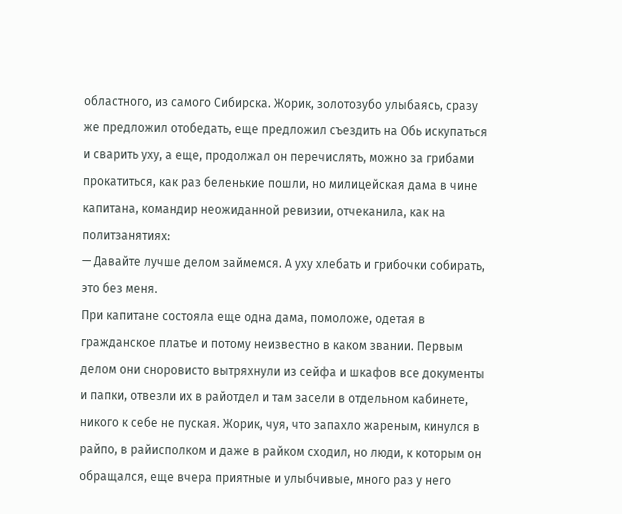областного, из самого Сибирска. Жорик, золотозубо улыбаясь, сразу же предложил отобедать, еще предложил съездить на Обь искупаться и сварить уху, а еще, продолжал он перечислять, можно за грибами прокатиться, как раз беленькие пошли, но милицейская дама в чине капитана, командир неожиданной ревизии, отчеканила, как на политзанятиях:
— Давайте лучше делом займемся. А уху хлебать и грибочки собирать, это без меня.
При капитане состояла еще одна дама, помоложе, одетая в гражданское платье и потому неизвестно в каком звании. Первым делом они сноровисто вытряхнули из сейфа и шкафов все документы и папки, отвезли их в райотдел и там засели в отдельном кабинете, никого к себе не пуская. Жорик, чуя, что запахло жареным, кинулся в райпо, в райисполком и даже в райком сходил, но люди, к которым он обращался, еще вчера приятные и улыбчивые, много раз у него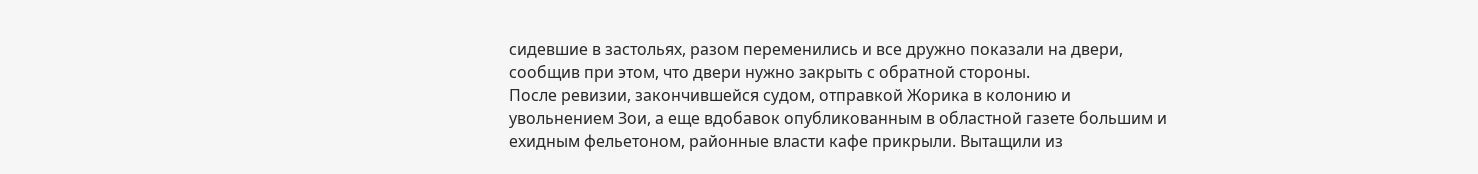сидевшие в застольях, разом переменились и все дружно показали на двери, сообщив при этом, что двери нужно закрыть с обратной стороны.
После ревизии, закончившейся судом, отправкой Жорика в колонию и увольнением Зои, а еще вдобавок опубликованным в областной газете большим и ехидным фельетоном, районные власти кафе прикрыли. Вытащили из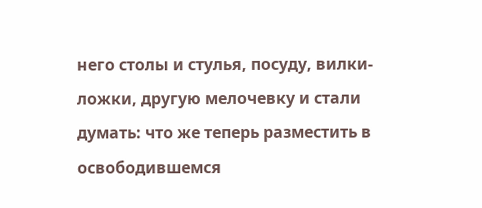него столы и стулья, посуду, вилки-ложки, другую мелочевку и стали думать: что же теперь разместить в освободившемся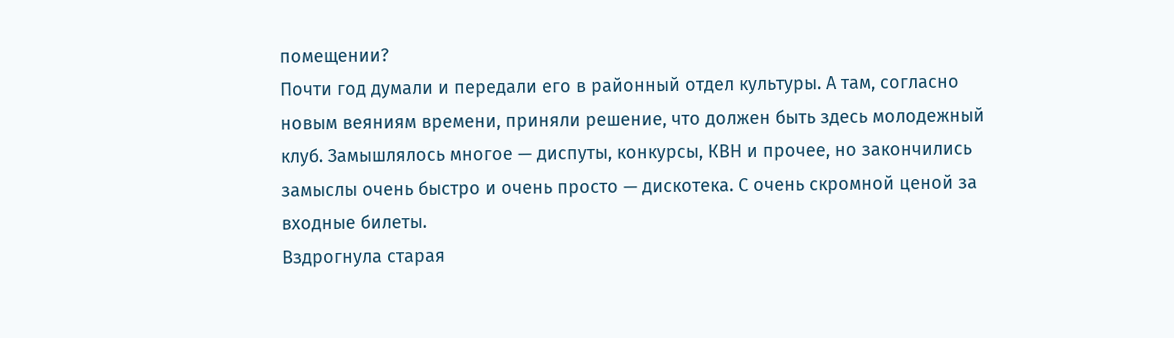помещении?
Почти год думали и передали его в районный отдел культуры. А там, согласно новым веяниям времени, приняли решение, что должен быть здесь молодежный клуб. Замышлялось многое — диспуты, конкурсы, КВН и прочее, но закончились замыслы очень быстро и очень просто — дискотека. С очень скромной ценой за входные билеты.
Вздрогнула старая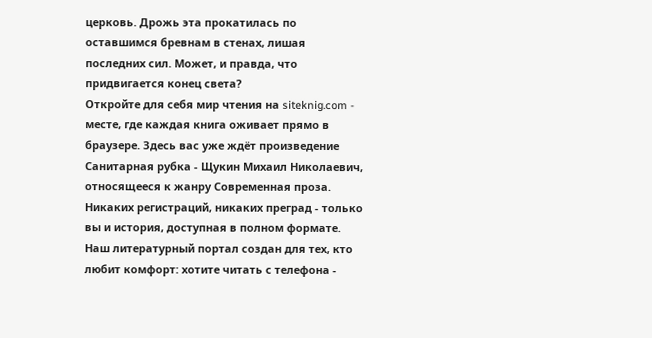церковь. Дрожь эта прокатилась по оставшимся бревнам в стенах, лишая последних сил. Может, и правда, что придвигается конец света?
Откройте для себя мир чтения на siteknig.com - месте, где каждая книга оживает прямо в браузере. Здесь вас уже ждёт произведение Санитарная рубка - Щукин Михаил Николаевич, относящееся к жанру Современная проза. Никаких регистраций, никаких преград - только вы и история, доступная в полном формате. Наш литературный портал создан для тех, кто любит комфорт: хотите читать с телефона -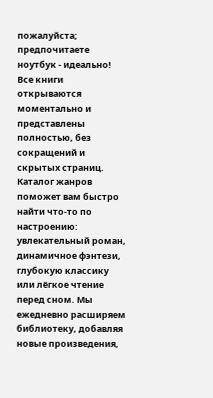пожалуйста; предпочитаете ноутбук - идеально! Все книги открываются моментально и представлены полностью, без сокращений и скрытых страниц. Каталог жанров поможет вам быстро найти что-то по настроению: увлекательный роман, динамичное фэнтези, глубокую классику или лёгкое чтение перед сном. Мы ежедневно расширяем библиотеку, добавляя новые произведения,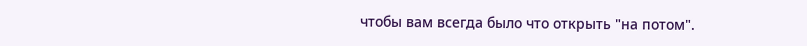чтобы вам всегда было что открыть "на потом".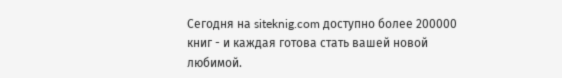Сегодня на siteknig.com доступно более 200000 книг - и каждая готова стать вашей новой любимой.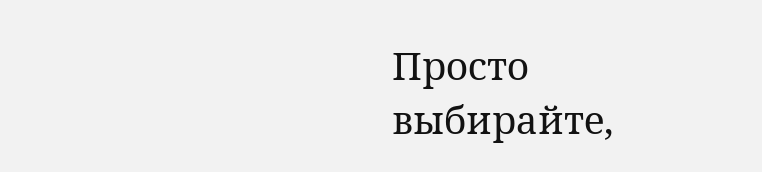Просто выбирайте,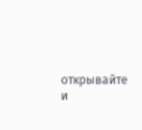открывайте и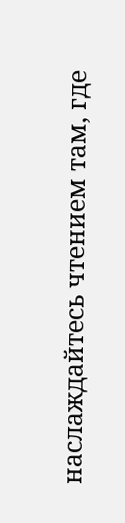наслаждайтесь чтением там, где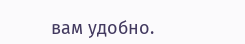вам удобно.